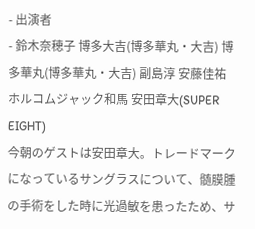- 出演者
- 鈴木奈穂子 博多大吉(博多華丸・大吉) 博多華丸(博多華丸・大吉) 副島淳 安藤佳祐 ホルコムジャック和馬 安田章大(SUPER EIGHT)
今朝のゲストは安田章大。トレードマークになっているサングラスについて、髄膜腫の手術をした時に光過敏を患ったため、サ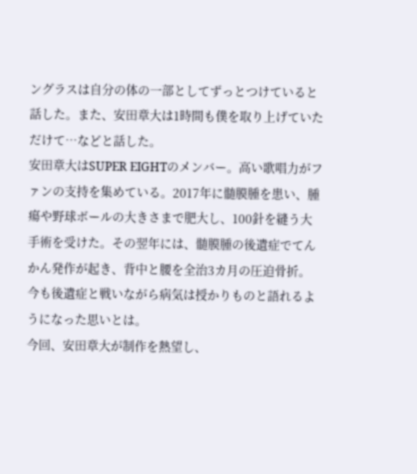ングラスは自分の体の一部としてずっとつけていると話した。また、安田章大は1時間も僕を取り上げていただけて…などと話した。
安田章大はSUPER EIGHTのメンバー。高い歌唱力がファンの支持を集めている。2017年に髄膜腫を患い、腫瘍や野球ボールの大きさまで肥大し、100針を縫う大手術を受けた。その翌年には、髄膜腫の後遺症でてんかん発作が起き、背中と腰を全治3カ月の圧迫骨折。今も後遺症と戦いながら病気は授かりものと語れるようになった思いとは。
今回、安田章大が制作を熱望し、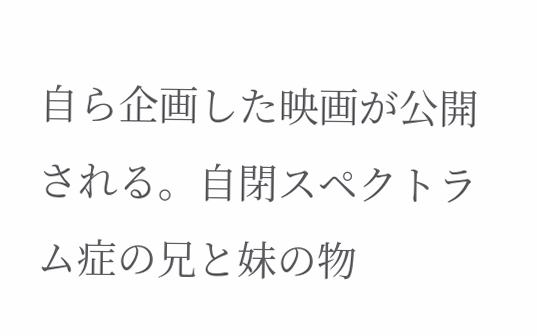自ら企画した映画が公開される。自閉スペクトラム症の兄と妹の物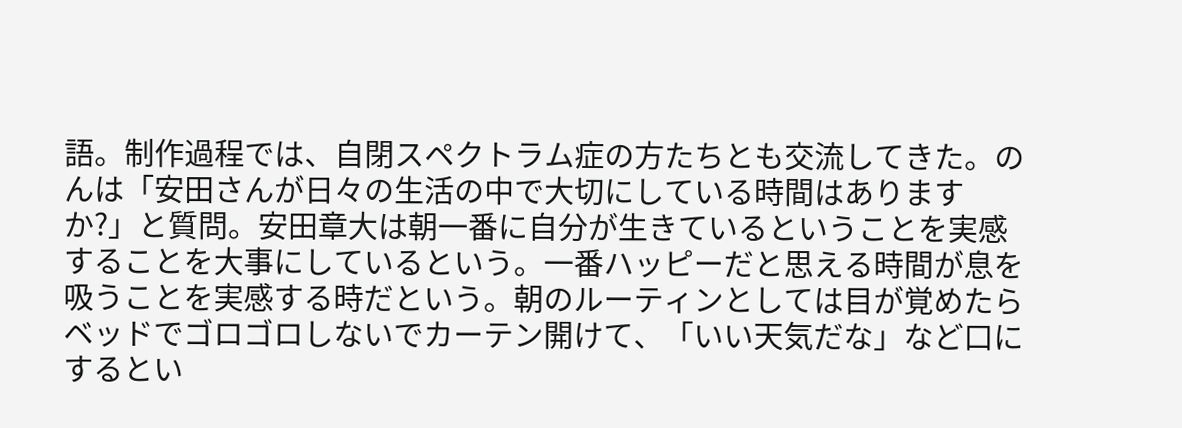語。制作過程では、自閉スペクトラム症の方たちとも交流してきた。のんは「安田さんが日々の生活の中で大切にしている時間はありますか?」と質問。安田章大は朝一番に自分が生きているということを実感することを大事にしているという。一番ハッピーだと思える時間が息を吸うことを実感する時だという。朝のルーティンとしては目が覚めたらベッドでゴロゴロしないでカーテン開けて、「いい天気だな」など口にするとい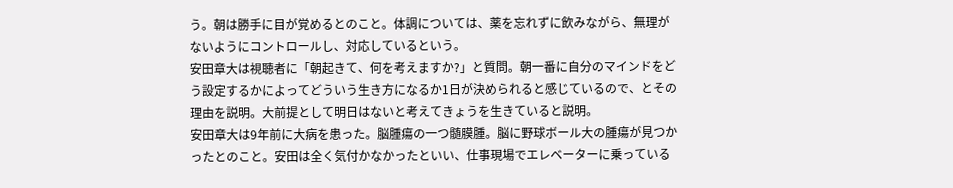う。朝は勝手に目が覚めるとのこと。体調については、薬を忘れずに飲みながら、無理がないようにコントロールし、対応しているという。
安田章大は視聴者に「朝起きて、何を考えますか?」と質問。朝一番に自分のマインドをどう設定するかによってどういう生き方になるか1日が決められると感じているので、とその理由を説明。大前提として明日はないと考えてきょうを生きていると説明。
安田章大は9年前に大病を患った。脳腫瘍の一つ髄膜腫。脳に野球ボール大の腫瘍が見つかったとのこと。安田は全く気付かなかったといい、仕事現場でエレベーターに乗っている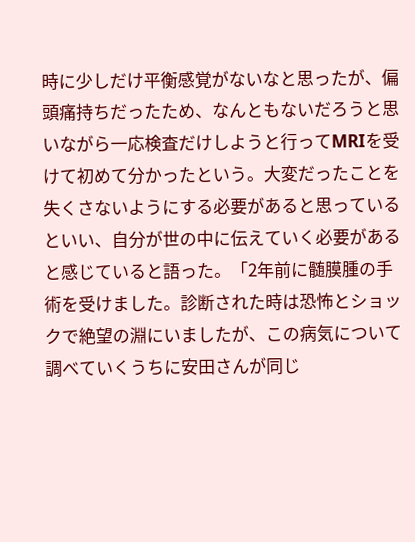時に少しだけ平衡感覚がないなと思ったが、偏頭痛持ちだったため、なんともないだろうと思いながら一応検査だけしようと行ってMRIを受けて初めて分かったという。大変だったことを失くさないようにする必要があると思っているといい、自分が世の中に伝えていく必要があると感じていると語った。「2年前に髄膜腫の手術を受けました。診断された時は恐怖とショックで絶望の淵にいましたが、この病気について調べていくうちに安田さんが同じ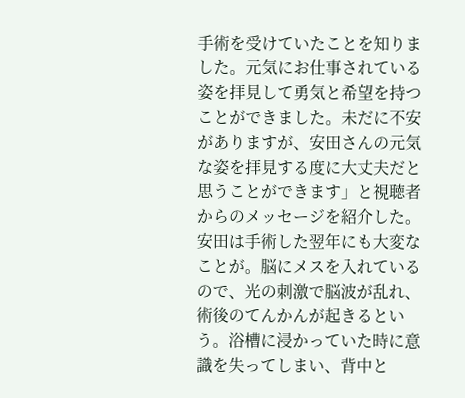手術を受けていたことを知りました。元気にお仕事されている姿を拝見して勇気と希望を持つことができました。未だに不安がありますが、安田さんの元気な姿を拝見する度に大丈夫だと思うことができます」と視聴者からのメッセージを紹介した。安田は手術した翌年にも大変なことが。脳にメスを入れているので、光の刺激で脳波が乱れ、術後のてんかんが起きるという。浴槽に浸かっていた時に意識を失ってしまい、背中と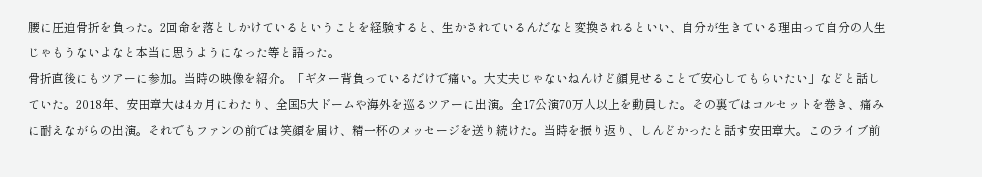腰に圧迫骨折を負った。2回命を落としかけているということを経験すると、生かされているんだなと変換されるといい、自分が生きている理由って自分の人生じゃもうないよなと本当に思うようになった等と語った。
骨折直後にもツアーに参加。当時の映像を紹介。「ギター背負っているだけで痛い。大丈夫じゃないねんけど顔見せることで安心してもらいたい」などと話していた。2018年、安田章大は4カ月にわたり、全国5大ドームや海外を巡るツアーに出演。全17公演70万人以上を動員した。その裏ではコルセットを巻き、痛みに耐えながらの出演。それでもファンの前では笑顔を届け、精一杯のメッセージを送り続けた。当時を振り返り、しんどかったと話す安田章大。このライブ前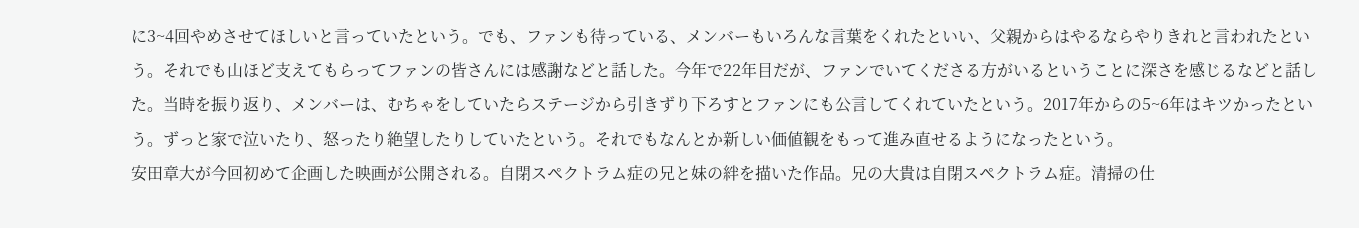に3~4回やめさせてほしいと言っていたという。でも、ファンも待っている、メンバーもいろんな言葉をくれたといい、父親からはやるならやりきれと言われたという。それでも山ほど支えてもらってファンの皆さんには感謝などと話した。今年で22年目だが、ファンでいてくださる方がいるということに深さを感じるなどと話した。当時を振り返り、メンバーは、むちゃをしていたらステージから引きずり下ろすとファンにも公言してくれていたという。2017年からの5~6年はキツかったという。ずっと家で泣いたり、怒ったり絶望したりしていたという。それでもなんとか新しい価値観をもって進み直せるようになったという。
安田章大が今回初めて企画した映画が公開される。自閉スペクトラム症の兄と妹の絆を描いた作品。兄の大貴は自閉スペクトラム症。清掃の仕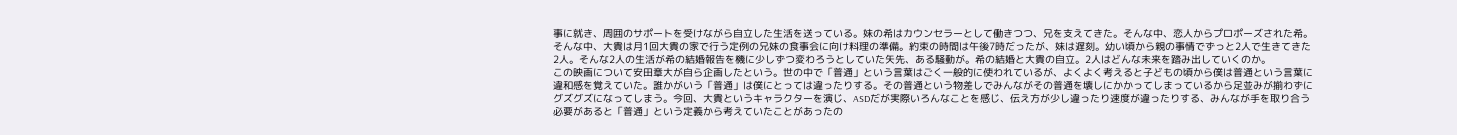事に就き、周囲のサポートを受けながら自立した生活を送っている。妹の希はカウンセラーとして働きつつ、兄を支えてきた。そんな中、恋人からプロポーズされた希。そんな中、大貴は月1回大貴の家で行う定例の兄妹の食事会に向け料理の準備。約束の時間は午後7時だったが、妹は遅刻。幼い頃から親の事情でずっと2人で生きてきた2人。そんな2人の生活が希の結婚報告を機に少しずつ変わろうとしていた矢先、ある騒動が。希の結婚と大貴の自立。2人はどんな未来を踏み出していくのか。
この映画について安田章大が自ら企画したという。世の中で「普通」という言葉はごく一般的に使われているが、よくよく考えると子どもの頃から僕は普通という言葉に違和感を覚えていた。誰かがいう「普通」は僕にとっては違ったりする。その普通という物差しでみんながその普通を壊しにかかってしまっているから足並みが揃わずにグズグズになってしまう。今回、大貴というキャラクターを演じ、ASDだが実際いろんなことを感じ、伝え方が少し違ったり速度が違ったりする、みんなが手を取り合う必要があると「普通」という定義から考えていたことがあったの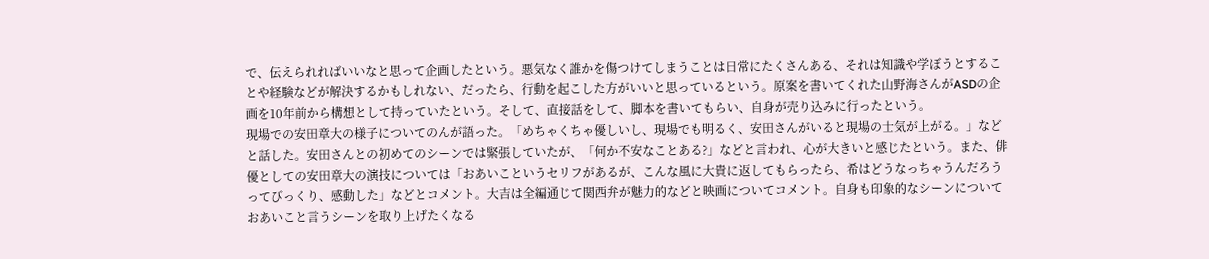で、伝えられればいいなと思って企画したという。悪気なく誰かを傷つけてしまうことは日常にたくさんある、それは知識や学ぼうとすることや経験などが解決するかもしれない、だったら、行動を起こした方がいいと思っているという。原案を書いてくれた山野海さんがASDの企画を10年前から構想として持っていたという。そして、直接話をして、脚本を書いてもらい、自身が売り込みに行ったという。
現場での安田章大の様子についてのんが語った。「めちゃくちゃ優しいし、現場でも明るく、安田さんがいると現場の士気が上がる。」などと話した。安田さんとの初めてのシーンでは緊張していたが、「何か不安なことある?」などと言われ、心が大きいと感じたという。また、俳優としての安田章大の演技については「おあいこというセリフがあるが、こんな風に大貴に返してもらったら、希はどうなっちゃうんだろうってびっくり、感動した」などとコメント。大吉は全編通じて関西弁が魅力的などと映画についてコメント。自身も印象的なシーンについておあいこと言うシーンを取り上げたくなる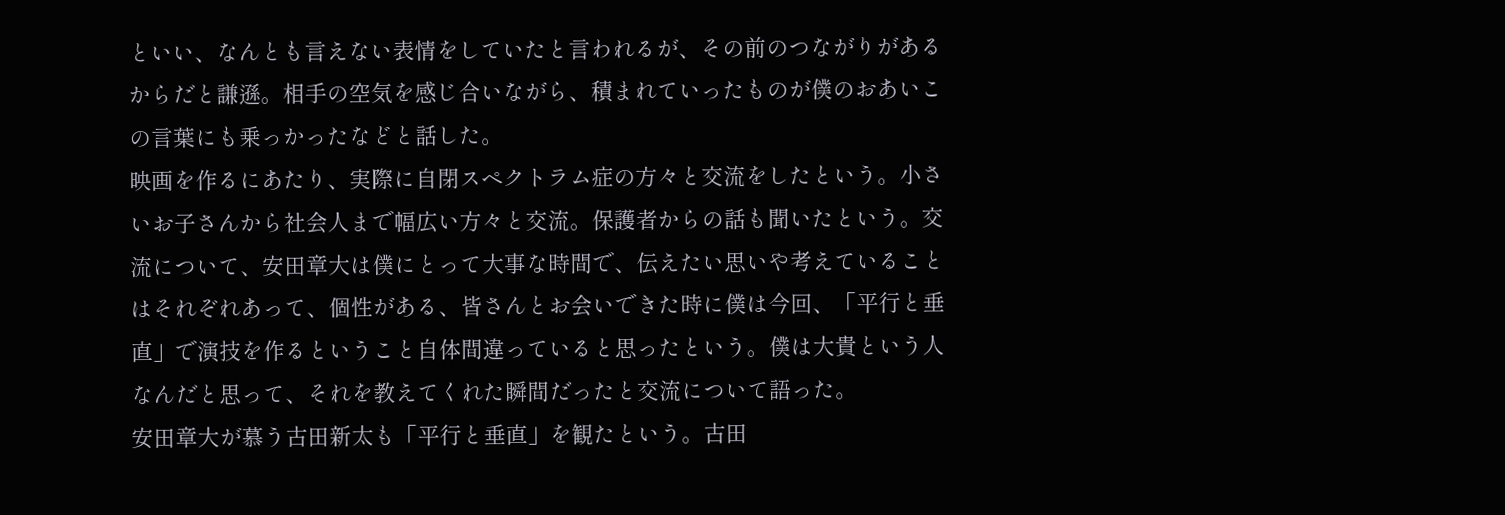といい、なんとも言えない表情をしていたと言われるが、その前のつながりがあるからだと謙遜。相手の空気を感じ合いながら、積まれていったものが僕のおあいこの言葉にも乗っかったなどと話した。
映画を作るにあたり、実際に自閉スペクトラム症の方々と交流をしたという。小さいお子さんから社会人まで幅広い方々と交流。保護者からの話も聞いたという。交流について、安田章大は僕にとって大事な時間で、伝えたい思いや考えていることはそれぞれあって、個性がある、皆さんとお会いできた時に僕は今回、「平行と垂直」で演技を作るということ自体間違っていると思ったという。僕は大貴という人なんだと思って、それを教えてくれた瞬間だったと交流について語った。
安田章大が慕う古田新太も「平行と垂直」を観たという。古田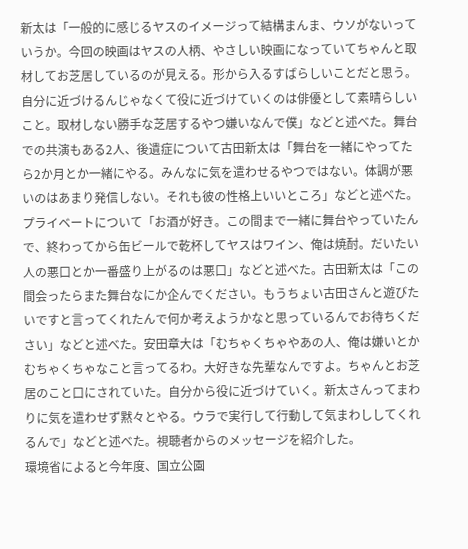新太は「一般的に感じるヤスのイメージって結構まんま、ウソがないっていうか。今回の映画はヤスの人柄、やさしい映画になっていてちゃんと取材してお芝居しているのが見える。形から入るすばらしいことだと思う。自分に近づけるんじゃなくて役に近づけていくのは俳優として素晴らしいこと。取材しない勝手な芝居するやつ嫌いなんで僕」などと述べた。舞台での共演もある2人、後遺症について古田新太は「舞台を一緒にやってたら2か月とか一緒にやる。みんなに気を遣わせるやつではない。体調が悪いのはあまり発信しない。それも彼の性格上いいところ」などと述べた。プライベートについて「お酒が好き。この間まで一緒に舞台やっていたんで、終わってから缶ビールで乾杯してヤスはワイン、俺は焼酎。だいたい人の悪口とか一番盛り上がるのは悪口」などと述べた。古田新太は「この間会ったらまた舞台なにか企んでください。もうちょい古田さんと遊びたいですと言ってくれたんで何か考えようかなと思っているんでお待ちください」などと述べた。安田章大は「むちゃくちゃやあの人、俺は嫌いとかむちゃくちゃなこと言ってるわ。大好きな先輩なんですよ。ちゃんとお芝居のこと口にされていた。自分から役に近づけていく。新太さんってまわりに気を遣わせず黙々とやる。ウラで実行して行動して気まわししてくれるんで」などと述べた。視聴者からのメッセージを紹介した。
環境省によると今年度、国立公園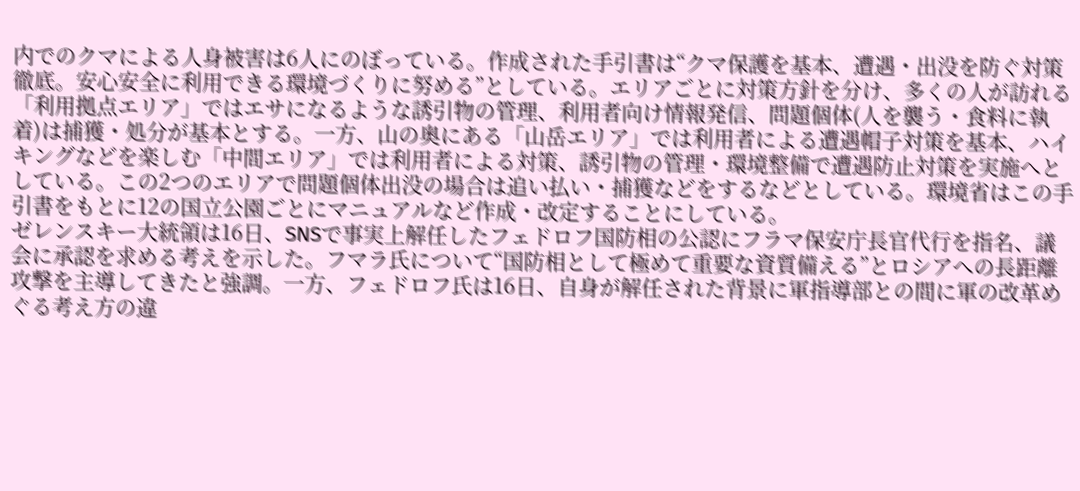内でのクマによる人身被害は6人にのぼっている。作成された手引書は“クマ保護を基本、遭遇・出没を防ぐ対策徹底。安心安全に利用できる環境づくりに努める”としている。エリアごとに対策方針を分け、多くの人が訪れる「利用拠点エリア」ではエサになるような誘引物の管理、利用者向け情報発信、問題個体(人を襲う・食料に執着)は捕獲・処分が基本とする。一方、山の奥にある「山岳エリア」では利用者による遭遇帽子対策を基本、ハイキングなどを楽しむ「中間エリア」では利用者による対策、誘引物の管理・環境整備で遭遇防止対策を実施へとしている。この2つのエリアで問題個体出没の場合は追い払い・捕獲などをするなどとしている。環境省はこの手引書をもとに12の国立公園ごとにマニュアルなど作成・改定することにしている。
ゼレンスキー大統領は16日、SNSで事実上解任したフェドロフ国防相の公認にフラマ保安庁長官代行を指名、議会に承認を求める考えを示した。フマラ氏について“国防相として極めて重要な資質備える”とロシアへの長距離攻撃を主導してきたと強調。一方、フェドロフ氏は16日、自身が解任された背景に軍指導部との間に軍の改革めぐる考え方の違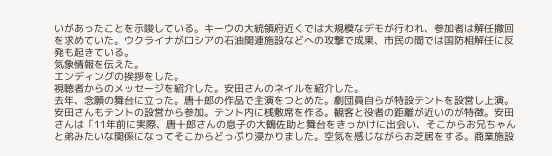いがあったことを示唆している。キーウの大統領府近くでは大規模なデモが行われ、参加者は解任撤回を求めていた。ウクライナがロシアの石油関連施設などへの攻撃で成果、市民の間では国防相解任に反発も起きている。
気象情報を伝えた。
エンディングの挨拶をした。
視聴者からのメッセージを紹介した。安田さんのネイルを紹介した。
去年、念願の舞台に立った。唐十郎の作品で主演をつとめた。劇団員自らが特設テントを設営し上演。安田さんもテントの設営から参加。テント内に桟敷席を作る。観客と役者の距離が近いのが特徴。安田さんは「11年前に実際、唐十郎さんの息子の大鶴佐助と舞台をきっかけに出会い、そこからお兄ちゃんと弟みたいな関係になってそこからどっぷり浸かりました。空気を感じながらお芝居をする。商業施設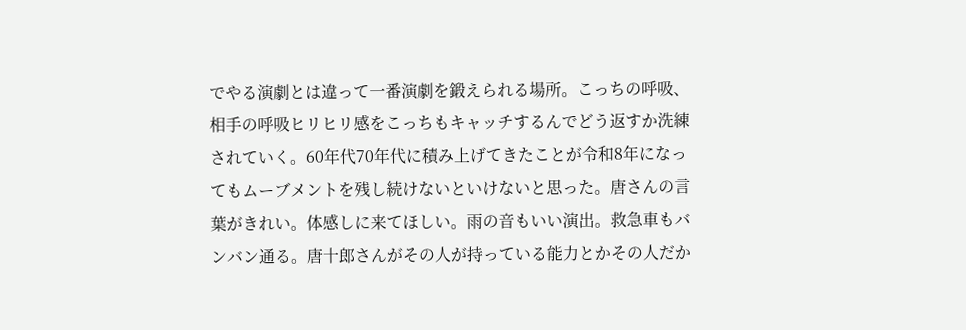でやる演劇とは違って一番演劇を鍛えられる場所。こっちの呼吸、相手の呼吸ヒリヒリ感をこっちもキャッチするんでどう返すか洗練されていく。60年代70年代に積み上げてきたことが令和8年になってもムーブメントを残し続けないといけないと思った。唐さんの言葉がきれい。体感しに来てほしい。雨の音もいい演出。救急車もバンバン通る。唐十郎さんがその人が持っている能力とかその人だか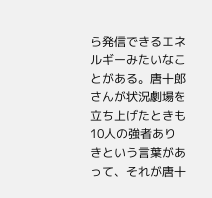ら発信できるエネルギーみたいなことがある。唐十郎さんが状況劇場を立ち上げたときも10人の強者ありきという言葉があって、それが唐十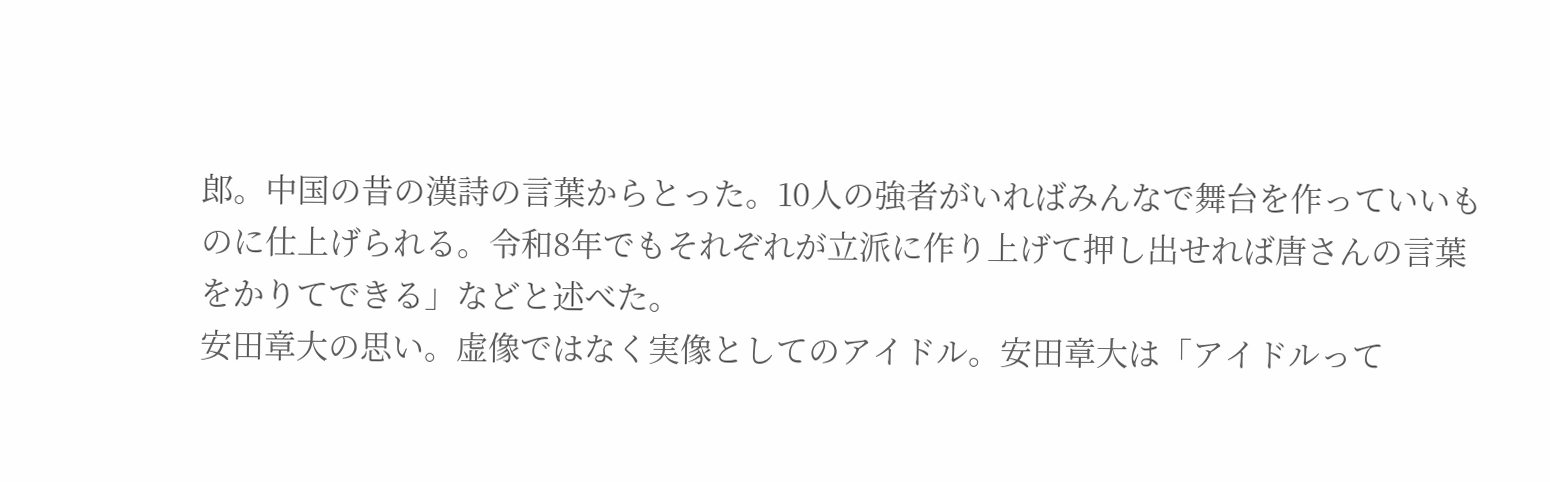郎。中国の昔の漢詩の言葉からとった。10人の強者がいればみんなで舞台を作っていいものに仕上げられる。令和8年でもそれぞれが立派に作り上げて押し出せれば唐さんの言葉をかりてできる」などと述べた。
安田章大の思い。虚像ではなく実像としてのアイドル。安田章大は「アイドルって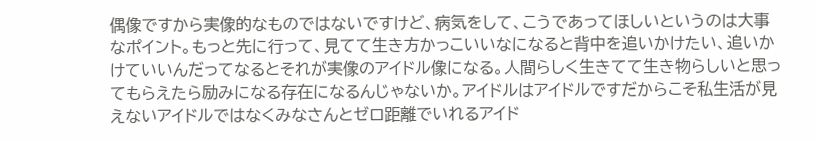偶像ですから実像的なものではないですけど、病気をして、こうであってほしいというのは大事なポイント。もっと先に行って、見てて生き方かっこいいなになると背中を追いかけたい、追いかけていいんだってなるとそれが実像のアイドル像になる。人間らしく生きてて生き物らしいと思ってもらえたら励みになる存在になるんじゃないか。アイドルはアイドルですだからこそ私生活が見えないアイドルではなくみなさんとゼロ距離でいれるアイド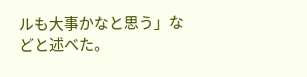ルも大事かなと思う」などと述べた。